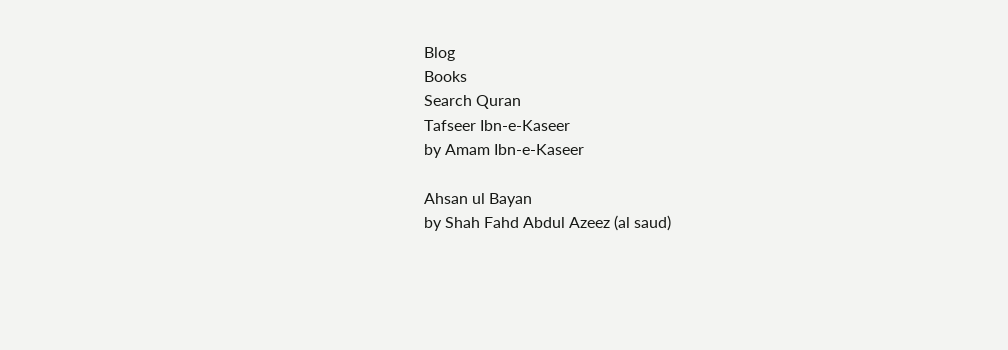Blog
Books
Search Quran
Tafseer Ibn-e-Kaseer
by Amam Ibn-e-Kaseer

Ahsan ul Bayan
by Shah Fahd Abdul Azeez (al saud)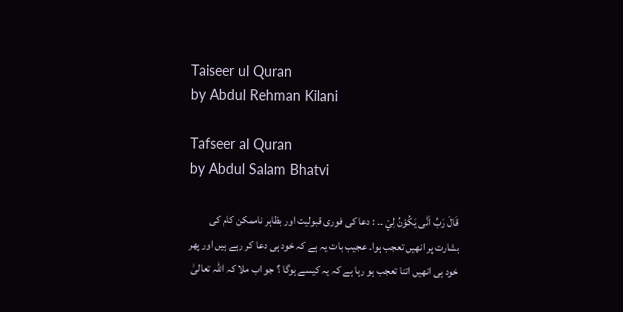Taiseer ul Quran
by Abdul Rehman Kilani

Tafseer al Quran
by Abdul Salam Bhatvi

قَالَ رَبِّ اَنّٰى يَكُوْنُ لِيْ ۔۔ : دعا کی فوری قبولیت اور بظاہر ناممکن کام کی بشارت پر انھیں تعجب ہوا۔ عجیب بات یہ ہے کہ خود ہی دعا کر رہے ہیں اور پھر خود ہی انھیں اتنا تعجب ہو رہا ہے کہ یہ کیسے ہوگا ؟ جو اب ملا کہ اللہ تعالیٰ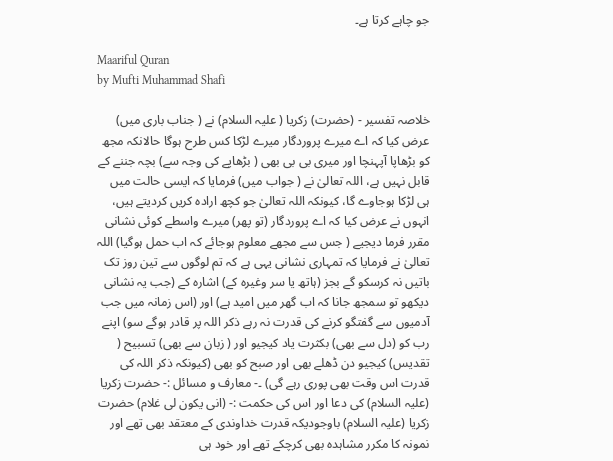جو چاہے کرتا ہے۔

Maariful Quran
by Mufti Muhammad Shafi

خلاصہ تفسیر - (حضرت) زکریا ( علیہ السلام) نے ( جناب باری میں) عرض کیا کہ اے میرے پروردگار میرے لڑکا کس طرح ہوگا حالانکہ مجھ کو بڑھاپا آپہنچا اور میری بی بی بھی ( بڑھاپے کی وجہ سے) بچہ جننے کے قابل نہیں ہے، اللہ تعالیٰ نے ( جواب میں) فرمایا کہ ایسی حالت میں ہی لڑکا ہوجاوے گا، کیونکہ اللہ تعالیٰ جو کچھ ارادہ کریں کردیتے ہیں، انہوں نے عرض کیا کہ اے پروردگار (تو پھر) میرے واسطے کوئی نشانی مقرر فرما دیجیے ( جس سے مجھے معلوم ہوجائے کہ اب حمل ہوگیا) اللہ تعالیٰ نے فرمایا کہ تمہاری نشانی یہی ہے کہ تم لوگوں سے تین روز تک باتیں نہ کرسکو گے بجز (ہاتھ یا سر وغیرہ کے) اشارہ کے (جب یہ نشانی دیکھو تو سمجھ جانا کہ اب گھر میں امید ہے) اور (اس زمانہ میں جب آدمیوں سے گفتگو کرنے کی قدرت نہ رہے ذکر اللہ پر قادر ہوگے سو) اپنے رب کو (دل سے بھی) بکثرت یاد کیجیو اور ( زبان سے بھی) تسبیح ( تقدیس) کیجیو دن ڈھلے بھی اور صبح کو بھی (کیونکہ ذکر اللہ کی قدرت اس وقت بھی پوری رہے گی) ۔- معارف و مسائل :- حضرت زکریا (علیہ السلام) کی دعا اور اس کی حکمت :- (انی یکون لی غلام) حضرت زکریا (علیہ السلام) باوجودیکہ قدرت خداوندی کے معتقد بھی تھے اور نمونہ کا مکرر مشاہدہ بھی کرچکے تھے اور خود ہی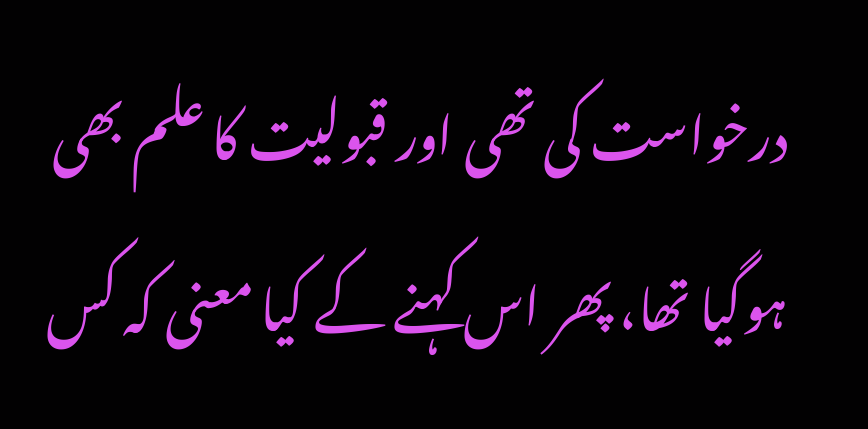درخواست کی تھی اور قبولیت کا علم بھی ہوگیا تھا، پھر اس کہنے کے کیا معنی کہ کس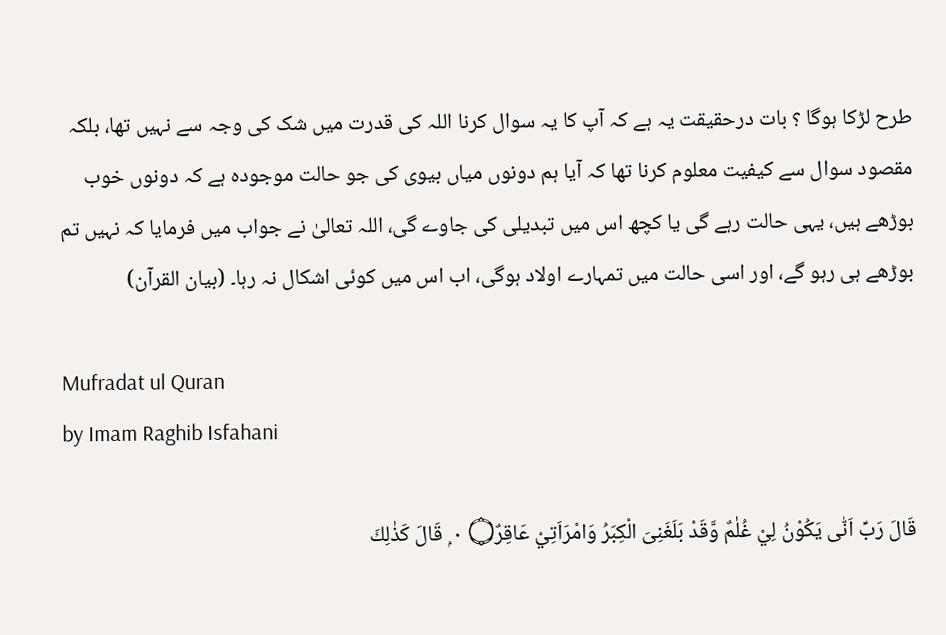طرح لڑکا ہوگا ؟ بات درحقیقت یہ ہے کہ آپ کا یہ سوال کرنا اللہ کی قدرت میں شک کی وجہ سے نہیں تھا، بلکہ مقصود سوال سے کیفیت معلوم کرنا تھا کہ آیا ہم دونوں میاں بیوی کی جو حالت موجودہ ہے کہ دونوں خوب بوڑھے ہیں، یہی حالت رہے گی یا کچھ اس میں تبدیلی کی جاوے گی، اللہ تعالیٰ نے جواب میں فرمایا کہ نہیں تم بوڑھے ہی رہو گے، اور اسی حالت میں تمہارے اولاد ہوگی، اب اس میں کوئی اشکال نہ رہا۔ (بیان القرآن)

Mufradat ul Quran
by Imam Raghib Isfahani

قَالَ رَبِّ اَنّٰى يَكُوْنُ لِيْ غُلٰمٌ وَّقَدْ بَلَغَنِىَ الْكِبَرُ وَامْرَاَتِيْ عَاقِرٌ۝ ٠ ۭ قَالَ كَذٰلِكَ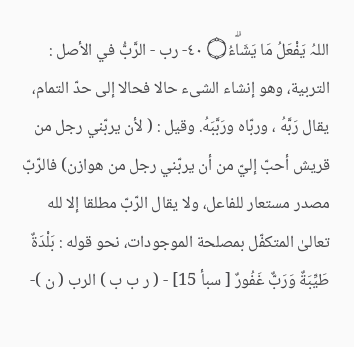اللہُ يَفْعَلُ مَا يَشَاۗءُ۝ ٤٠- رب - الرَّبُّ في الأصل : التربية، وهو إنشاء الشیء حالا فحالا إلى حدّ التمام، يقال رَبَّهُ ، وربّاه ورَبَّبَهُ. وقیل : ( لأن يربّني رجل من قریش أحبّ إليّ من أن يربّني رجل من هوازن) فالرّبّ مصدر مستعار للفاعل، ولا يقال الرّبّ مطلقا إلا لله تعالیٰ المتکفّل بمصلحة الموجودات، نحو قوله : بَلْدَةٌ طَيِّبَةٌ وَرَبٌّ غَفُورٌ [ سبأ 15] - ( ر ب ب ) الرب ( ن )-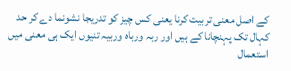کے اصل معنی تربیت کرنا یعنی کس چیز کو تدریجا نشونما دے کر حد کہال تک پہنچانا کے ہیں اور ربہ ورباہ وربیہ تنیوں ایک ہی معنی میں استعمال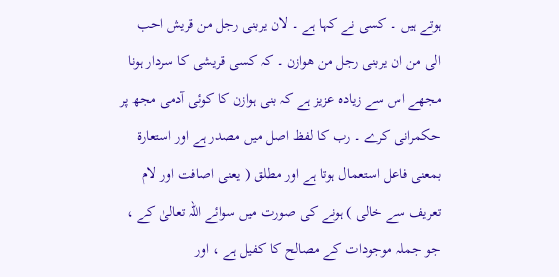ہوتے ہیں ۔ کسی نے کہا ہے ۔ لان یربنی رجل من قریش احب الی من ان یربنی رجل من ھوازن ۔ کہ کسی قریشی کا سردار ہونا مجھے اس سے زیادہ عزیز ہے کہ بنی ہوازن کا کوئی آدمی مجھ پر حکمرانی کرے ۔ رب کا لفظ اصل میں مصدر ہے اور استعارۃ بمعنی فاعل استعمال ہوتا ہے اور مطلق ( یعنی اصافت اور لام تعریف سے خالی ) ہونے کی صورت میں سوائے اللہ تعالیٰ کے ، جو جملہ موجودات کے مصالح کا کفیل ہے ، اور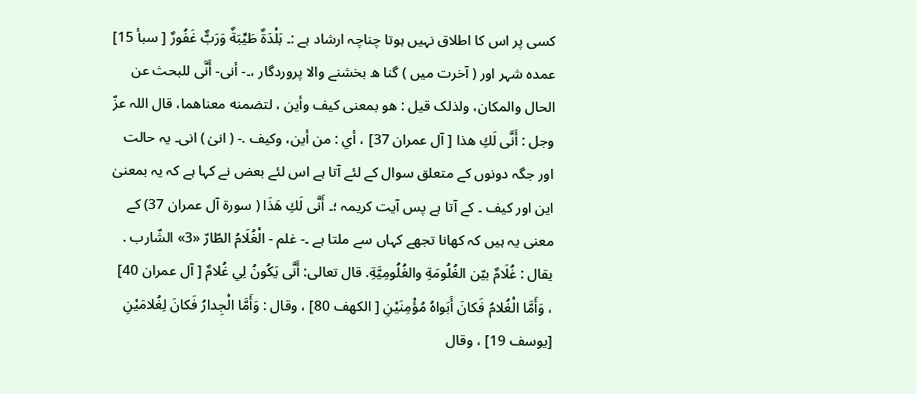کسی پر اس کا اطلاق نہیں ہوتا چناچہ ارشاد ہے :۔ بَلْدَةٌ طَيِّبَةٌ وَرَبٌّ غَفُورٌ [ سبأ 15] عمدہ شہر اور ( آخرت میں ) گنا ه بخشنے والا پروردگار ،۔- أنى- أَنَّى للبحث عن الحال والمکان، ولذلک قيل : هو بمعنی كيف وأين ، لتضمنه معناهما، قال اللہ عزّ وجل : أَنَّى لَكِ هذا [ آل عمران 37] ، أي : من أين، وكيف .- ( انیٰ ) انی۔ یہ حالت اور جگہ دونوں کے متعلق سوال کے لئے آتا ہے اس لئے بعض نے کہا ہے کہ یہ بمعنیٰ این اور کیف ۔ کے آتا ہے پس آیت کریمہ ؛۔ أَنَّى لَكِ هَذَا ( سورة آل عمران 37) کے معنی یہ ہیں کہ کھانا تجھے کہاں سے ملتا ہے ۔- غلم - الْغُلَامُ الطّارّ «3» الشّارب . يقال : غُلَامٌ بيّن الغُلُومَةِ والغُلُومِيَّةِ. قال تعالی: أَنَّى يَكُونُ لِي غُلامٌ [ آل عمران 40] ، وَأَمَّا الْغُلامُ فَكانَ أَبَواهُ مُؤْمِنَيْنِ [ الكهف 80] ، وقال : وَأَمَّا الْجِدارُ فَكانَ لِغُلامَيْنِ [يوسف 19] ، وقال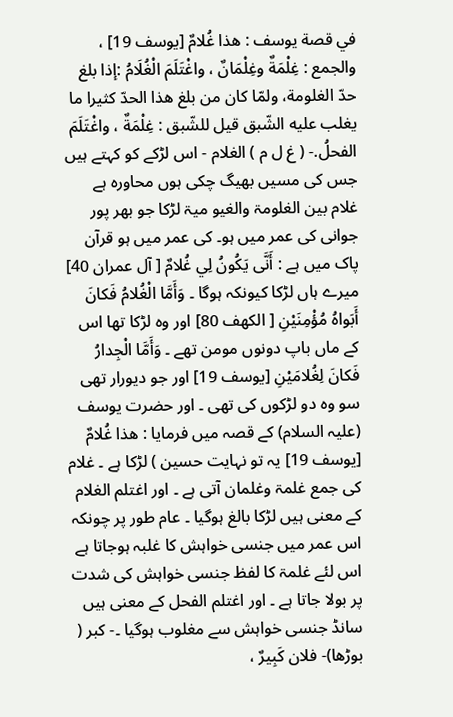في قصة يوسف : هذا غُلامٌ [يوسف 19] ، والجمع : غِلْمَةٌ وغِلْمَانٌ ، واغْتَلَمَ الْغُلَامُ :إذا بلغ حدّ الغلومة، ولمّا کان من بلغ هذا الحدّ كثيرا ما يغلب عليه الشّبق قيل للشّبق : غِلْمَةٌ ، واغْتَلَمَ الفحلُ.- ( غ ل م ) الغلام - اس لڑکے کو کہتے ہیں جس کی مسیں بھیگ چکی ہوں محاورہ ہے غلام بین الغلومۃ والغیو میۃ لڑکا جو بھر پور جوانی کی عمر میں ہو۔ کی عمر میں ہو قرآن پاک میں ہے : أَنَّى يَكُونُ لِي غُلامٌ [ آل عمران 40] میرے ہاں لڑکا کیونکہ ہوگا ۔ وَأَمَّا الْغُلامُ فَكانَ أَبَواهُ مُؤْمِنَيْنِ [ الكهف 80] اور وہ لڑکا تھا اس کے ماں باپ دونوں مومن تھے ۔ وَأَمَّا الْجِدارُ فَكانَ لِغُلامَيْنِ [يوسف 19] اور جو دیورار تھی سو وہ دو لڑکوں کی تھی ۔ اور حضرت یوسف (علیہ السلام) کے قصہ میں فرمایا : هذا غُلامٌ [يوسف 19] یہ تو نہایت حسین ) لڑکا ہے ۔ غلام کی جمع غلمۃ وغلمان آتی ہے ۔ اور اغتلم الغلام کے معنی ہیں لڑکا بالغ ہوگیا ۔ عام طور پر چونکہ اس عمر میں جنسی خواہش کا غلبہ ہوجاتا ہے اس لئے غلمۃ کا لفظ جنسی خواہش کی شدت پر بولا جاتا ہے ۔ اور اغتلم الفحل کے معنی ہیں سانڈ جنسی خواہش سے مغلوب ہوگیا ۔- كبر ( بوڑها)- فلان كَبِيرٌ ،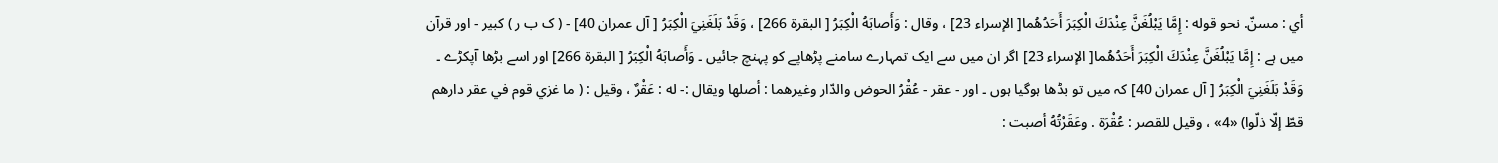أي : مسنّ. نحو قوله : إِمَّا يَبْلُغَنَّ عِنْدَكَ الْكِبَرَ أَحَدُهُما[ الإسراء 23] ، وقال : وَأَصابَهُ الْكِبَرُ [ البقرة 266] ، وَقَدْ بَلَغَنِيَ الْكِبَرُ [ آل عمران 40] - ( ک ب ر ) کبیر - اور قرآن میں ہے : إِمَّا يَبْلُغَنَّ عِنْدَكَ الْكِبَرَ أَحَدُهُما[ الإسراء 23] اگر ان میں سے ایک تمہارے سامنے پڑھاپے کو پہنچ جائیں ۔ وَأَصابَهُ الْكِبَرُ [ البقرة 266] اور اسے بڑھا آپکڑے ۔ وَقَدْ بَلَغَنِيَ الْكِبَرُ [ آل عمران 40] کہ میں تو بڈھا ہوگیا ہوں ۔ اور - عقر - عُقْرُ الحوض والدّار وغیرهما : أصلها ويقال :- له : عَقْرٌ ، وقیل : ( ما غزي قوم في عقر دارهم قطّ إلّا ذلّوا) «4» ، وقیل للقصر : عُقْرَة . وعَقَرْتُهُ أصبت :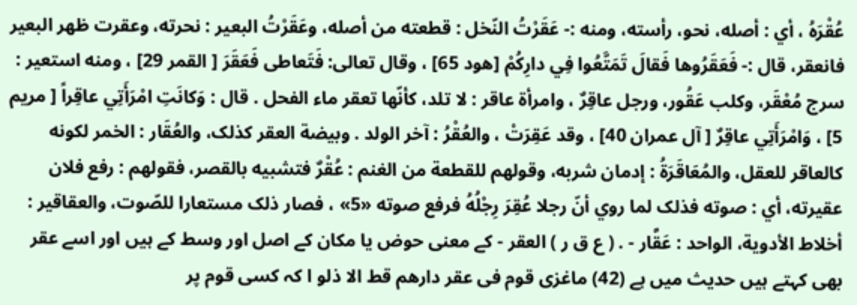عُقْرَهُ ، أي : أصله، نحو، رأسته، ومنه :- عَقَرْتُ النّخل : قطعته من أصله، وعَقَرْتُ البعیر : نحرته، وعقرت ظهر البعیر فانعقر، قال :- فَعَقَرُوها فَقالَ تَمَتَّعُوا فِي دارِكُمْ [هود 65] ، وقال تعالی: فَتَعاطی فَعَقَرَ [ القمر 29] ، ومنه استعیر : سرج مُعْقَر، وکلب عَقُور، ورجل عاقِرٌ ، وامرأة عاقر : لا تلد، كأنّها تعقر ماء الفحل . قال : وَكانَتِ امْرَأَتِي عاقِراً [ مریم 5] ، وَامْرَأَتِي عاقِرٌ [ آل عمران 40] ، وقد عَقِرَتْ ، والعُقْرُ : آخر الولد . وبیضة العقر کذلک، والعُقَار : الخمر لکونه کالعاقر للعقل، والمُعَاقَرَةُ : إدمان شربه، وقولهم للقطعة من الغنم : عُقْرٌ فتشبيه بالقصر، فقولهم : رفع فلان عقیرته، أي : صوته فذلک لما روي أنّ رجلا عُقِرَ رِجْلُهُ فرفع صوته «5» ، فصار ذلک مستعارا للصّوت، والعقاقیر : أخلاط الأدوية، الواحد : عَقَّار - . ( ع ق ر ) العقر - کے معنی حوض یا مکان کے اصل اور وسط کے ہیں اور اسے عقر بھی کہتے ہیں حدیث میں ہے (42) ماغزی قوم فی عقر دارھم قط الا ذلو ا کہ کسی قوم پر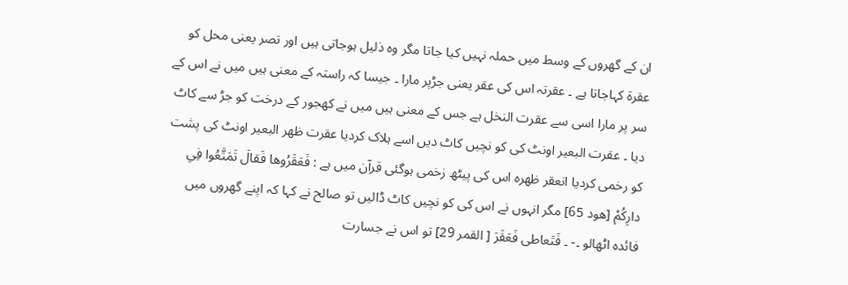ان کے گھروں کے وسط میں حملہ نہیں کیا جاتا مگر وہ ذلیل ہوجاتی ہیں اور تصر یعنی محل کو عقرۃ کہاجاتا ہے ۔ عقرتہ اس کی عقر یعنی جڑپر مارا ۔ جیسا کہ راستہ کے معنی ہیں میں نے اس کے سر پر مارا اسی سے عقرت النخل ہے جس کے معنی ہیں میں نے کھجور کے درخت کو جڑ سے کاٹ دیا ۔ عقرت البعیر اونٹ کی کو نچیں کاٹ دیں اسے ہلاک کردیا عقرت ظھر البعیر اونٹ کی پشت کو رخمی کردیا انعقر ظھرہ اس کی پیٹھ زخمی ہوگئی قرآن میں ہے : فَعَقَرُوها فَقالَ تَمَتَّعُوا فِي دارِكُمْ [هود 65] مگر انہوں نے اس کی کو نچیں کاٹ ڈالیں تو صالح نے کہا کہ اپنے گھروں میں فائدہ اٹھالو ۔- ۔ فَتَعاطی فَعَقَرَ [ القمر 29] تو اس نے جسارت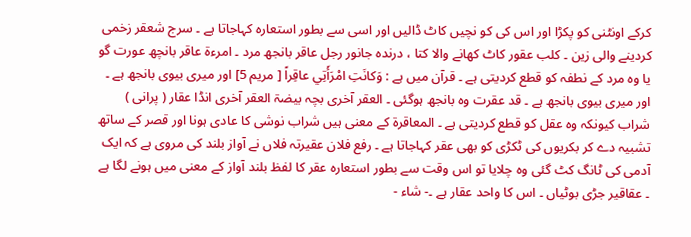کرکے اونٹنی کو پکڑا اور اس کی کو نچیں کاٹ ڈالیں اور اسی سے بطور استعارہ کہاجاتا ہے ۔ سرج شعقر زخمی کردینے والی زین ۔ کلب عقور کاٹ کھانے والا کتا ، درندہ جانور رجل عاقر بانجھ مرد ۔ امرءۃ عاقر بانچھ عورت گو یا وہ مرد کے نطفہ کو قطع کردیتی ہے ۔ قرآن میں ہے : وَكانَتِ امْرَأَتِي عاقِراً [ مریم 5] اور میری بیوی بانجھ ہے ۔ اور میری بیوی بانجھ ہے ۔ قد عقرت وہ بانجھ ہوگئی ۔ العقر آخری بچہ بیضۃ العقر آخری انڈا عقار ( پرانی ) شراب کیونکہ وہ عقل کو قطع کردیتی ہے ۔ المعاقرۃ کے معنی ہیں شراب نوشی کا عادی ہونا اور قصر کے ساتھ تشبیہ دے کر بکریوں کی ٹکڑی کو بھی عقر کہاجاتا ہے ۔ رفع فلان عقیرتہ فلاں نے آواز بلند کی مروی ہے کہ ایک آدمی کی ٹانگ کٹ گئی وہ چلایا تو اس وقت سے بطور استعارہ عقر کا لفظ بلند آواز کے معنی میں ہونے لگا ہے ۔ عقاقیر جڑی بوٹیاں ۔ اس کا واحد عقار ہے ۔- شاء -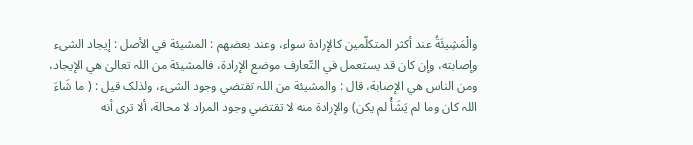والْمَشِيئَةُ عند أكثر المتکلّمين كالإرادة سواء، وعند بعضهم : المشيئة في الأصل : إيجاد الشیء وإصابته، وإن کان قد يستعمل في التّعارف موضع الإرادة، فالمشيئة من اللہ تعالیٰ هي الإيجاد، ومن الناس هي الإصابة، قال : والمشيئة من اللہ تقتضي وجود الشیء، ولذلک قيل : ( ما شَاءَ اللہ کان وما لم يَشَأْ لم يكن) والإرادة منه لا تقتضي وجود المراد لا محالة، ألا تری أنه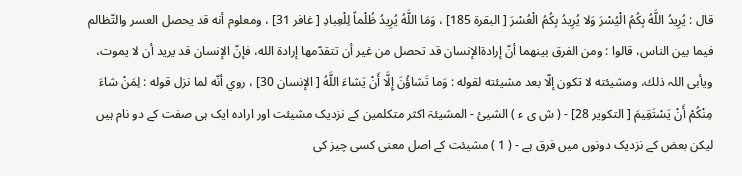قال : يُرِيدُ اللَّهُ بِكُمُ الْيُسْرَ وَلا يُرِيدُ بِكُمُ الْعُسْرَ [ البقرة 185] ، وَمَا اللَّهُ يُرِيدُ ظُلْماً لِلْعِبادِ [ غافر 31] ، ومعلوم أنه قد يحصل العسر والتّظالم فيما بين الناس، قالوا : ومن الفرق بينهما أنّ إرادةالإنسان قد تحصل من غير أن تتقدّمها إرادة الله، فإنّ الإنسان قد يريد أن لا يموت، ويأبى اللہ ذلك، ومشيئته لا تکون إلّا بعد مشيئته لقوله : وَما تَشاؤُنَ إِلَّا أَنْ يَشاءَ اللَّهُ [ الإنسان 30] ، روي أنّه لما نزل قوله : لِمَنْ شاءَ مِنْكُمْ أَنْ يَسْتَقِيمَ [ التکوير 28] - ( ش ی ء ) الشیئ - المشیئۃ اکثر متکلمین کے نزدیک مشیئت اور ارادہ ایک ہی صفت کے دو نام ہیں لیکن بعض کے نزدیک دونوں میں فرق ہے - ( 1 ) مشیئت کے اصل معنی کسی چیز کی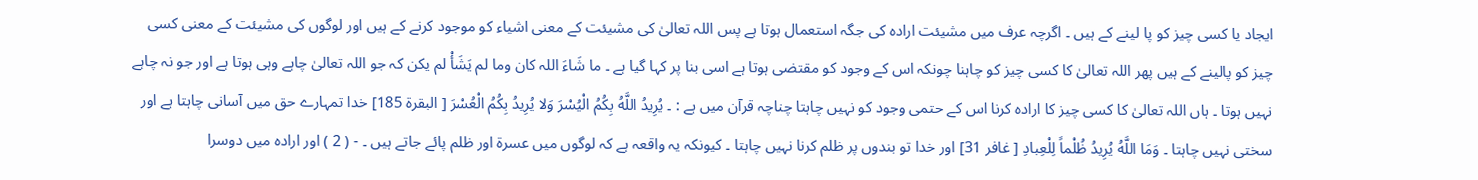ایجاد یا کسی چیز کو پا لینے کے ہیں ۔ اگرچہ عرف میں مشیئت ارادہ کی جگہ استعمال ہوتا ہے پس اللہ تعالیٰ کی مشیئت کے معنی اشیاء کو موجود کرنے کے ہیں اور لوگوں کی مشیئت کے معنی کسی چیز کو پالینے کے ہیں پھر اللہ تعالیٰ کا کسی چیز کو چاہنا چونکہ اس کے وجود کو مقتضی ہوتا ہے اسی بنا پر کہا گیا ہے ۔ ما شَاءَ اللہ کان وما لم يَشَأْ لم يكن کہ جو اللہ تعالیٰ چاہے وہی ہوتا ہے اور جو نہ چاہے نہیں ہوتا ۔ ہاں اللہ تعالیٰ کا کسی چیز کا ارادہ کرنا اس کے حتمی وجود کو نہیں چاہتا چناچہ قرآن میں ہے : ۔ يُرِيدُ اللَّهُ بِكُمُ الْيُسْرَ وَلا يُرِيدُ بِكُمُ الْعُسْرَ [ البقرة 185] خدا تمہارے حق میں آسانی چاہتا ہے اور سختی نہیں چاہتا ۔ وَمَا اللَّهُ يُرِيدُ ظُلْماً لِلْعِبادِ [ غافر 31] اور خدا تو بندوں پر ظلم کرنا نہیں چاہتا ۔ کیونکہ یہ واقعہ ہے کہ لوگوں میں عسرۃ اور ظلم پائے جاتے ہیں ۔ - ( 2 ) اور ارادہ میں دوسرا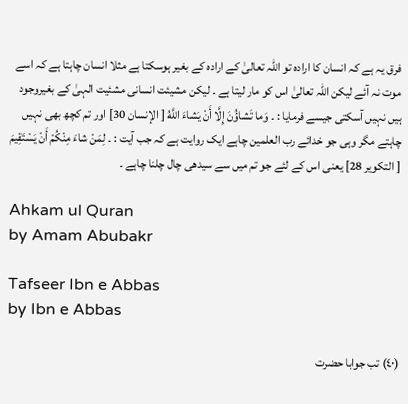فرق یہ ہے کہ انسان کا ارادہ تو اللہ تعالیٰ کے ارادہ کے بغیر ہوسکتا ہے مثلا انسان چاہتا ہے کہ اسے موت نہ آئے لیکن اللہ تعالیٰ اس کو مار لیتا ہے ۔ لیکن مشیئت انسانی مشئیت الہیٰ کے بغیروجود ہیں نہیں آسکتی جیسے فرمایا : ۔ وَما تَشاؤُنَ إِلَّا أَنْ يَشاءَ اللَّهُ [ الإنسان 30] اور تم کچھ بھی نہیں چاہتے مگر وہی جو خدائے رب العلمین چاہے ایک روایت ہے کہ جب آیت : ۔ لِمَنْ شاءَ مِنْكُمْ أَنْ يَسْتَقِيمَ [ التکوير 28] یعنی اس کے لئے جو تم میں سے سیدھی چال چلنا چاہے ۔

Ahkam ul Quran
by Amam Abubakr

Tafseer Ibn e Abbas
by Ibn e Abbas

(٤٠) تب جوابا حضرت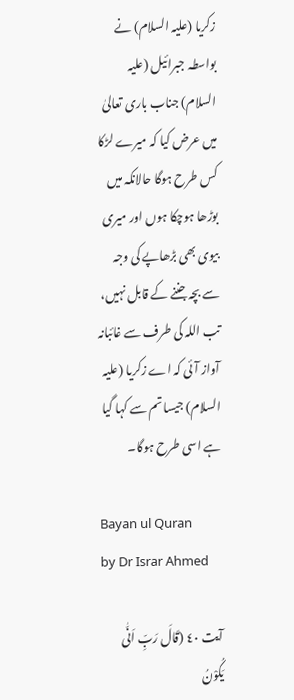زکریا (علیہ السلام) نے بواسطہ جبرائیل (علیہ السلام) جناب باری تعالیٰ میں عرض کیا کہ میرے لڑکا کس طرح ہوگا حالانکہ میں بوڑھا ہوچکا ہوں اور میری بیوی بھی بڑھاپے کی وجہ سے بچہ جننے کے قابل نہیں، تب اللہ کی طرف سے غائبانہ آواز آئی کہ اے زکریا (علیہ السلام) جیسا تم سے کہا گیا ہے اسی طرح ہوگا۔

Bayan ul Quran
by Dr Israr Ahmed

آیت ٤٠ (قَالَ رَبِّ اَنّٰی یَکُوْنُ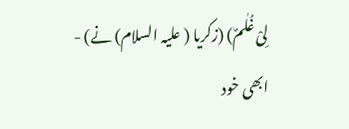لِیْ غُلٰمٌ) (زکریا ( علیہ السلام) نے) - ابھی خود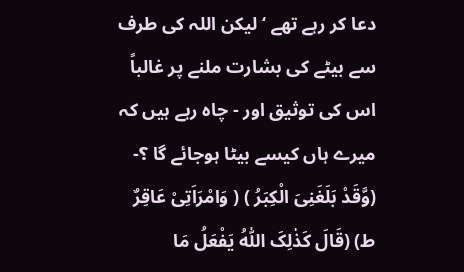دعا کر رہے تھے ‘ لیکن اللہ کی طرف سے بیٹے کی بشارت ملنے پر غالباً اس کی توثیق اور - چاہ رہے ہیں کہ میرے ہاں کیسے بیٹا ہوجائے گا ؟- (وَّقَدْ بَلَغَنِیَ الْکِبَرُ ) ( وَامْرَاَتِیْ عَاقِرٌ ط) (قَالَ کَذٰلِکَ اللّٰہُ یَفْعَلُ مَا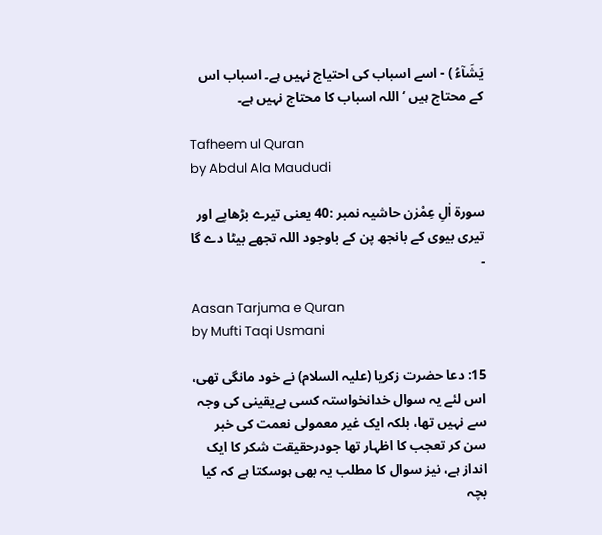یَشَآءُ ) - اسے اسباب کی احتیاج نہیں ہے۔ اسباب اس کے محتاج ہیں ‘ اللہ اسباب کا محتاج نہیں ہے۔

Tafheem ul Quran
by Abdul Ala Maududi

سورة اٰلِ عِمْرٰن حاشیہ نمبر :40 یعنی تیرے بڑھاپے اور تیری بیوی کے بانجھ پن کے باوجود اللہ تجھے بیٹا دے گا ۔

Aasan Tarjuma e Quran
by Mufti Taqi Usmani

15: دعا حضرت زکریا (علیہ السلام) نے خود مانگی تھی، اس لئے یہ سوال خدانخواستہ کسی بےیقینی کی وجہ سے نہیں تھا، بلکہ ایک غیر معمولی نعمت کی خبر سن کر تعجب کا اظہار تھا جودرحقیقت شکر کا ایک انداز ہے، نیز سوال کا مطلب یہ بھی ہوسکتا ہے کہ کیا بچہ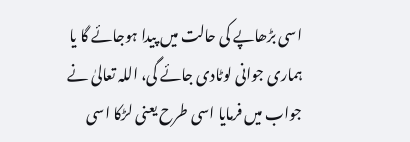اسی بڑھاپے کی حالت میں پیدا ہوجائے گا یا ہماری جوانی لوٹادی جائے گی، اللہ تعالیٰ نے جواب میں فرمایا اسی طرح یعنی لڑکا اسی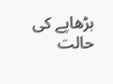بڑھاپے کی حالت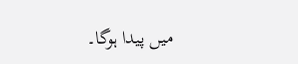میں پیدا ہوگا۔